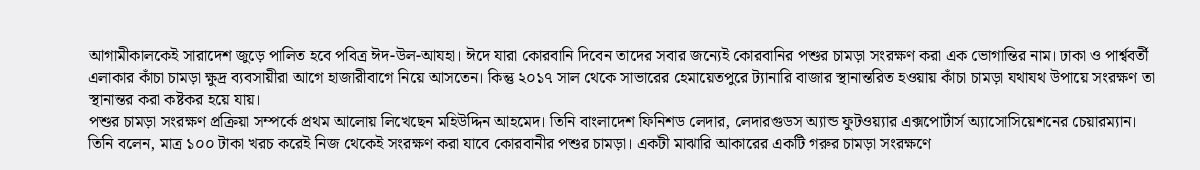আগামীকালকেই সারাদেশ জুড়ে পালিত হবে পবিত্র ঈদ-উল-আযহা। ঈদে যারা কোরবানি দিবেন তাদের সবার জন্যেই কোরবানির পশুর চামড়া সংরক্ষণ করা এক ভোগান্তির নাম। ঢাকা ও পার্শ্ববর্তী এলাকার কাঁচা চামড়া ক্ষুদ্র ব্যবসায়ীরা আগে হাজারীবাগে নিয়ে আসতেন। কিন্তু ২০১৭ সাল থেকে সাভারের হেমায়েতপুরে ট্যানারি বাজার স্থানান্তরিত হওয়ায় কাঁচা চামড়া যথাযথ উপায়ে সংরক্ষণ তা স্থানান্তর করা কষ্টকর হয়ে যায়।
পশুর চামড়া সংরক্ষণ প্রক্রিয়া সম্পর্কে প্রথম আলোয় লিখেছেন মহিউদ্দিন আহমেদ। তিনি বাংলাদেশ ফিনিশড লেদার, লেদারগুডস অ্যান্ড ফুটওয়্যার এক্সপোর্টার্স অ্যাসোসিয়েশনের চেয়ারম্যান।
তিনি বলেন, মাত্র ১০০ টাকা খরচ করেই নিজ থেকেই সংরক্ষণ করা যাবে কোরবানীর পশুর চামড়া। একটী মাঝারি আকারের একটি গরুর চামড়া সংরক্ষণে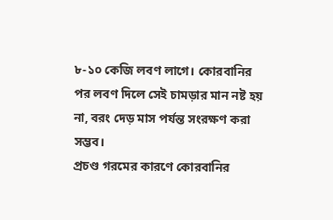৮-১০ কেজি লবণ লাগে। কোরবানির পর লবণ দিলে সেই চামড়ার মান নষ্ট হয় না, বরং দেড় মাস পর্যন্ত সংরক্ষণ করা সম্ভব।
প্রচণ্ড গরমের কারণে কোরবানির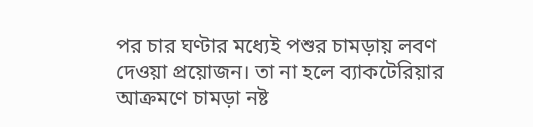পর চার ঘণ্টার মধ্যেই পশুর চামড়ায় লবণ দেওয়া প্রয়োজন। তা না হলে ব্যাকটেরিয়ার আক্রমণে চামড়া নষ্ট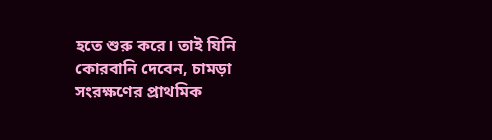হতে শুরু করে। তাই যিনি কোরবানি দেবেন, চামড়া সংরক্ষণের প্রাথমিক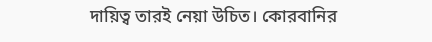দায়িত্ব তারই নেয়া উচিত। কোরবানির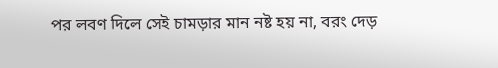পর লবণ দিলে সেই চামড়ার মান নষ্ট হয় না, বরং দেড়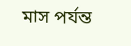মাস পর্যন্ত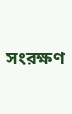সংরক্ষণ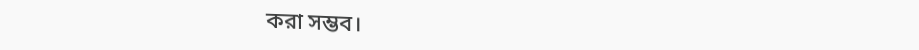করা সম্ভব।